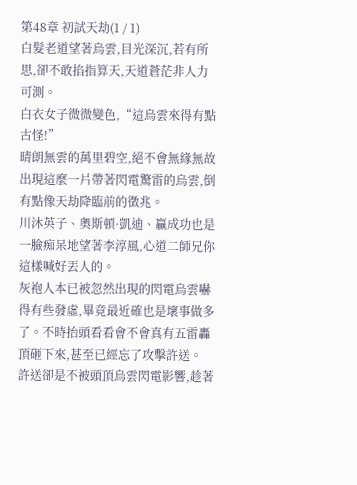第48章 初試天劫(1 / 1)
白髮老道望著烏雲,目光深沉,若有所思,卻不敢掐指算天,天道蒼茫非人力可測。
白衣女子微微變色,“這烏雲來得有點古怪!”
晴朗無雲的萬里碧空,絕不會無緣無故出現這麼一片帶著閃電驚雷的烏雲,倒有點像天劫降臨前的徵兆。
川沐英子、奧斯頓·凱迪、贏成功也是一臉痴呆地望著李淳風,心道二師兄你這樣喊好丟人的。
灰袍人本已被忽然出現的閃電烏雲嚇得有些發虛,畢竟最近確也是壞事做多了。不時抬頭看看會不會真有五雷轟頂砸下來,甚至已經忘了攻擊許送。
許送卻是不被頭頂烏雲閃電影響,趁著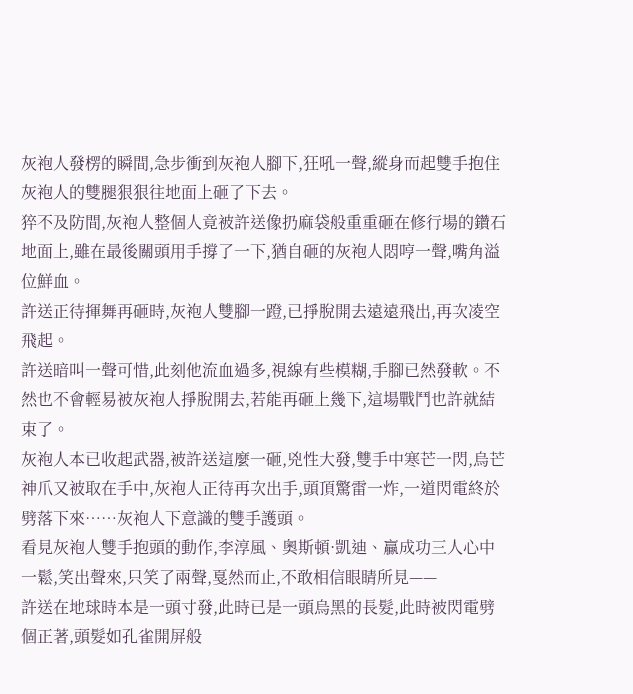灰袍人發楞的瞬間,急步衝到灰袍人腳下,狂吼一聲,縱身而起雙手抱住灰袍人的雙腿狠狠往地面上砸了下去。
猝不及防間,灰袍人整個人竟被許送像扔麻袋般重重砸在修行場的鑽石地面上,雖在最後關頭用手撐了一下,猶自砸的灰袍人悶哼一聲,嘴角溢位鮮血。
許送正待揮舞再砸時,灰袍人雙腳一蹬,已掙脫開去遠遠飛出,再次凌空飛起。
許送暗叫一聲可惜,此刻他流血過多,視線有些模糊,手腳已然發軟。不然也不會輕易被灰袍人掙脫開去,若能再砸上幾下,這場戰鬥也許就結束了。
灰袍人本已收起武器,被許送這麼一砸,兇性大發,雙手中寒芒一閃,烏芒神爪又被取在手中,灰袍人正待再次出手,頭頂驚雷一炸,一道閃電終於劈落下來……灰袍人下意識的雙手護頭。
看見灰袍人雙手抱頭的動作,李淳風、奧斯頓·凱迪、贏成功三人心中一鬆,笑出聲來,只笑了兩聲,戛然而止,不敢相信眼睛所見——
許送在地球時本是一頭寸發,此時已是一頭烏黑的長髮,此時被閃電劈個正著,頭髮如孔雀開屏般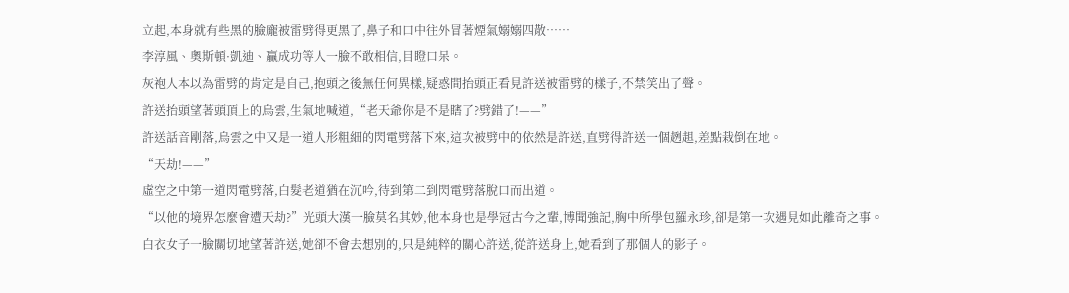立起,本身就有些黑的臉龐被雷劈得更黑了,鼻子和口中往外冒著煙氣嫋嫋四散……
李淳風、奧斯頓·凱迪、贏成功等人一臉不敢相信,目瞪口呆。
灰袍人本以為雷劈的肯定是自己,抱頭之後無任何異樣,疑惑間抬頭正看見許送被雷劈的樣子,不禁笑出了聲。
許送抬頭望著頭頂上的烏雲,生氣地喊道,“老天爺你是不是瞎了?劈錯了!——”
許送話音剛落,烏雲之中又是一道人形粗細的閃電劈落下來,這次被劈中的依然是許送,直劈得許送一個趔趄,差點栽倒在地。
“天劫!——”
虛空之中第一道閃電劈落,白髮老道猶在沉吟,待到第二到閃電劈落脫口而出道。
“以他的境界怎麼會遭天劫?”光頭大漢一臉莫名其妙,他本身也是學冠古今之輩,博聞強記,胸中所學包羅永珍,卻是第一次遇見如此離奇之事。
白衣女子一臉關切地望著許送,她卻不會去想別的,只是純粹的關心許送,從許送身上,她看到了那個人的影子。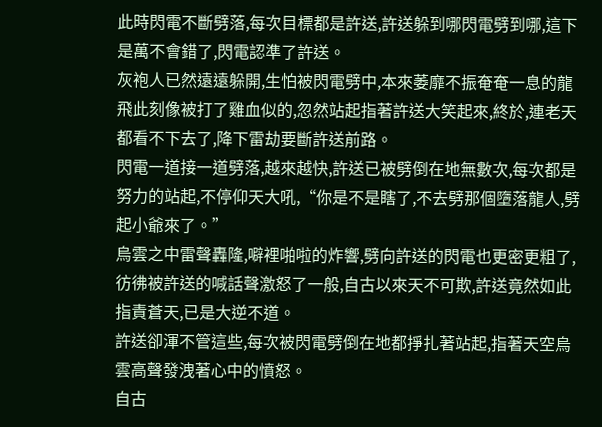此時閃電不斷劈落,每次目標都是許送,許送躲到哪閃電劈到哪,這下是萬不會錯了,閃電認準了許送。
灰袍人已然遠遠躲開,生怕被閃電劈中,本來萎靡不振奄奄一息的龍飛此刻像被打了雞血似的,忽然站起指著許送大笑起來,終於,連老天都看不下去了,降下雷劫要斷許送前路。
閃電一道接一道劈落,越來越快,許送已被劈倒在地無數次,每次都是努力的站起,不停仰天大吼,“你是不是瞎了,不去劈那個墮落龍人,劈起小爺來了。”
烏雲之中雷聲轟隆,噼裡啪啦的炸響,劈向許送的閃電也更密更粗了,彷彿被許送的喊話聲激怒了一般,自古以來天不可欺,許送竟然如此指責蒼天,已是大逆不道。
許送卻渾不管這些,每次被閃電劈倒在地都掙扎著站起,指著天空烏雲高聲發洩著心中的憤怒。
自古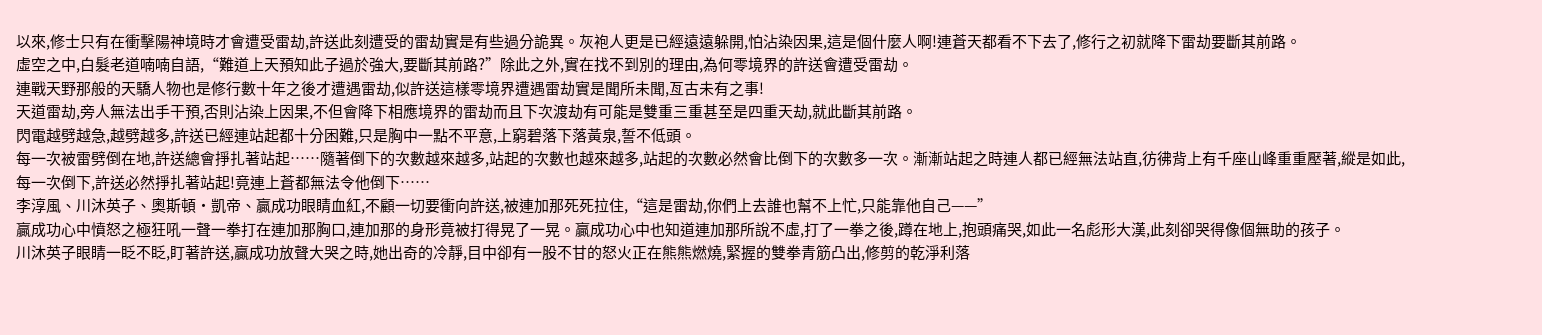以來,修士只有在衝擊陽神境時才會遭受雷劫,許送此刻遭受的雷劫實是有些過分詭異。灰袍人更是已經遠遠躲開,怕沾染因果,這是個什麼人啊!連蒼天都看不下去了,修行之初就降下雷劫要斷其前路。
虛空之中,白髮老道喃喃自語,“難道上天預知此子過於強大,要斷其前路?”除此之外,實在找不到別的理由,為何零境界的許送會遭受雷劫。
連戰天野那般的天驕人物也是修行數十年之後才遭遇雷劫,似許送這樣零境界遭遇雷劫實是聞所未聞,亙古未有之事!
天道雷劫,旁人無法出手干預,否則沾染上因果,不但會降下相應境界的雷劫而且下次渡劫有可能是雙重三重甚至是四重天劫,就此斷其前路。
閃電越劈越急,越劈越多,許送已經連站起都十分困難,只是胸中一點不平意,上窮碧落下落黃泉,誓不低頭。
每一次被雷劈倒在地,許送總會掙扎著站起……隨著倒下的次數越來越多,站起的次數也越來越多,站起的次數必然會比倒下的次數多一次。漸漸站起之時連人都已經無法站直,彷彿背上有千座山峰重重壓著,縱是如此,每一次倒下,許送必然掙扎著站起!竟連上蒼都無法令他倒下……
李淳風、川沐英子、奧斯頓·凱帝、贏成功眼睛血紅,不顧一切要衝向許送,被連加那死死拉住,“這是雷劫,你們上去誰也幫不上忙,只能靠他自己——”
贏成功心中憤怒之極狂吼一聲一拳打在連加那胸口,連加那的身形竟被打得晃了一晃。贏成功心中也知道連加那所說不虛,打了一拳之後,蹲在地上,抱頭痛哭,如此一名彪形大漢,此刻卻哭得像個無助的孩子。
川沐英子眼睛一眨不眨,盯著許送,贏成功放聲大哭之時,她出奇的冷靜,目中卻有一股不甘的怒火正在熊熊燃燒,緊握的雙拳青筋凸出,修剪的乾淨利落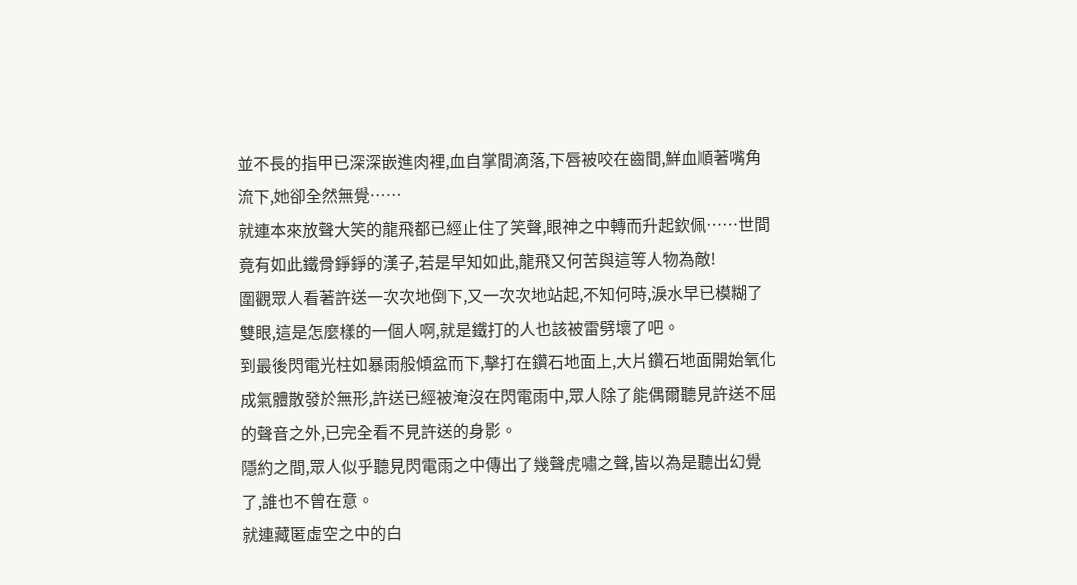並不長的指甲已深深嵌進肉裡,血自掌間滴落,下唇被咬在齒間,鮮血順著嘴角流下,她卻全然無覺……
就連本來放聲大笑的龍飛都已經止住了笑聲,眼神之中轉而升起欽佩……世間竟有如此鐵骨錚錚的漢子,若是早知如此,龍飛又何苦與這等人物為敵!
圍觀眾人看著許送一次次地倒下,又一次次地站起,不知何時,淚水早已模糊了雙眼,這是怎麼樣的一個人啊,就是鐵打的人也該被雷劈壞了吧。
到最後閃電光柱如暴雨般傾盆而下,擊打在鑽石地面上,大片鑽石地面開始氧化成氣體散發於無形,許送已經被淹沒在閃電雨中,眾人除了能偶爾聽見許送不屈的聲音之外,已完全看不見許送的身影。
隱約之間,眾人似乎聽見閃電雨之中傳出了幾聲虎嘯之聲,皆以為是聽出幻覺了,誰也不曾在意。
就連藏匿虛空之中的白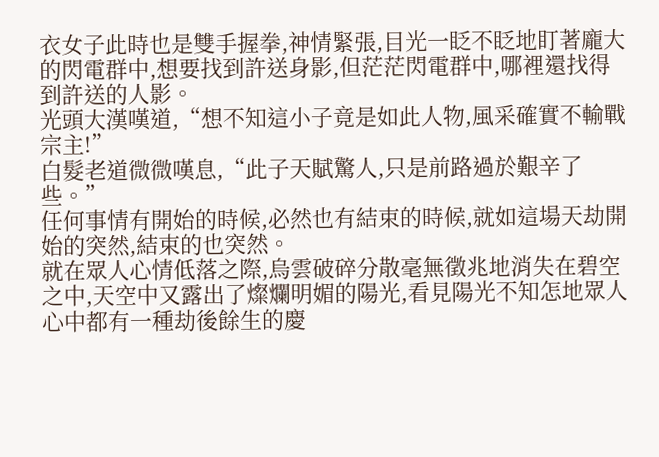衣女子此時也是雙手握拳,神情緊張,目光一眨不眨地盯著龐大的閃電群中,想要找到許送身影,但茫茫閃電群中,哪裡還找得到許送的人影。
光頭大漢嘆道,“想不知這小子竟是如此人物,風采確實不輸戰宗主!”
白髮老道微微嘆息,“此子天賦驚人,只是前路過於艱辛了些。”
任何事情有開始的時候,必然也有結束的時候,就如這場天劫開始的突然,結束的也突然。
就在眾人心情低落之際,烏雲破碎分散毫無徵兆地消失在碧空之中,天空中又露出了燦爛明媚的陽光,看見陽光不知怎地眾人心中都有一種劫後餘生的慶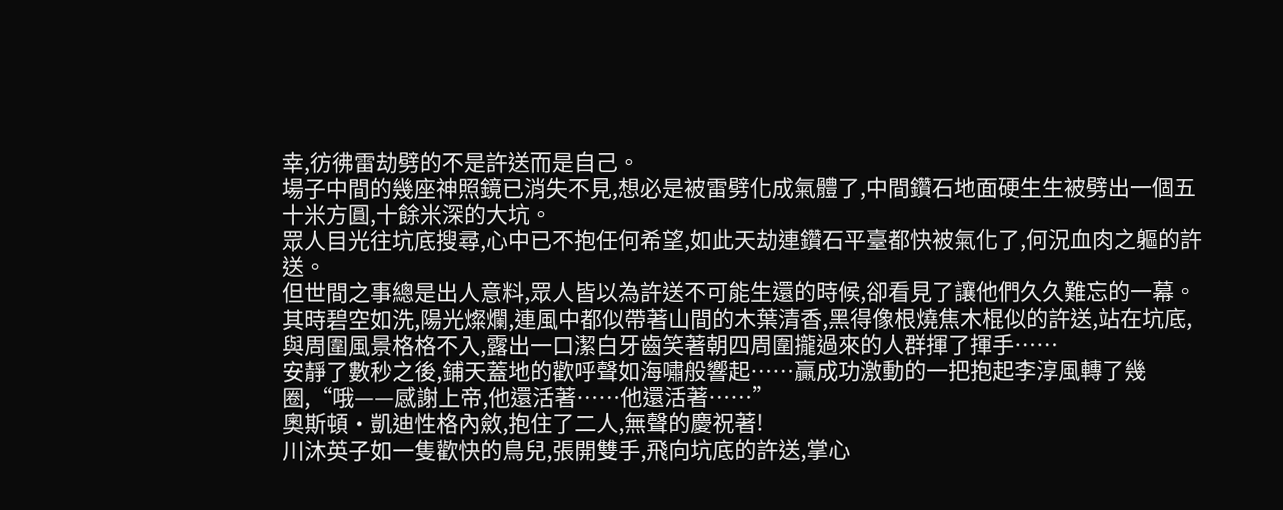幸,彷彿雷劫劈的不是許送而是自己。
場子中間的幾座神照鏡已消失不見,想必是被雷劈化成氣體了,中間鑽石地面硬生生被劈出一個五十米方圓,十餘米深的大坑。
眾人目光往坑底搜尋,心中已不抱任何希望,如此天劫連鑽石平臺都快被氣化了,何況血肉之軀的許送。
但世間之事總是出人意料,眾人皆以為許送不可能生還的時候,卻看見了讓他們久久難忘的一幕。
其時碧空如洗,陽光燦爛,連風中都似帶著山間的木葉清香,黑得像根燒焦木棍似的許送,站在坑底,與周圍風景格格不入,露出一口潔白牙齒笑著朝四周圍攏過來的人群揮了揮手……
安靜了數秒之後,鋪天蓋地的歡呼聲如海嘯般響起……贏成功激動的一把抱起李淳風轉了幾圈,“哦——感謝上帝,他還活著……他還活著……”
奧斯頓·凱迪性格內斂,抱住了二人,無聲的慶祝著!
川沐英子如一隻歡快的鳥兒,張開雙手,飛向坑底的許送,掌心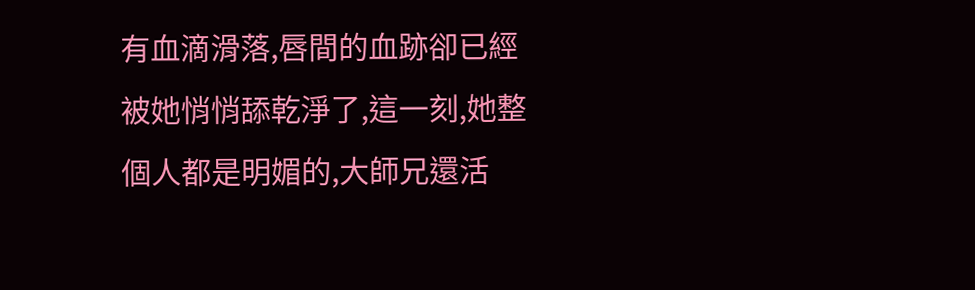有血滴滑落,唇間的血跡卻已經被她悄悄舔乾淨了,這一刻,她整個人都是明媚的,大師兄還活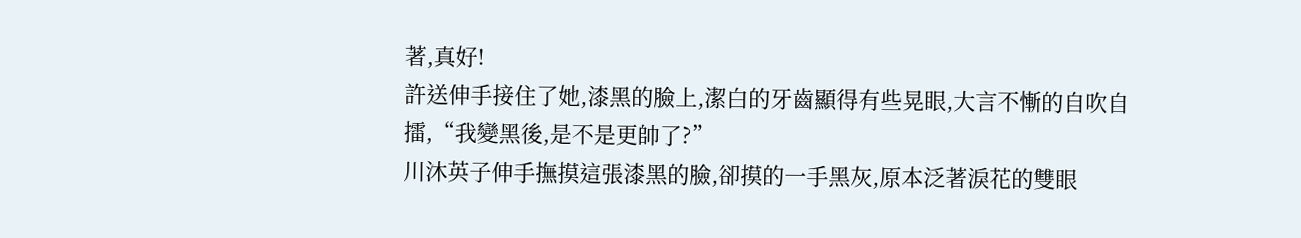著,真好!
許送伸手接住了她,漆黑的臉上,潔白的牙齒顯得有些晃眼,大言不慚的自吹自擂,“我變黑後,是不是更帥了?”
川沐英子伸手撫摸這張漆黑的臉,卻摸的一手黑灰,原本泛著淚花的雙眼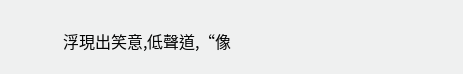浮現出笑意,低聲道,“像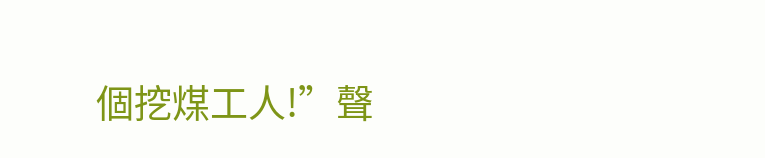個挖煤工人!”聲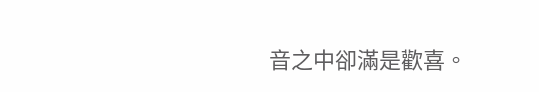音之中卻滿是歡喜。